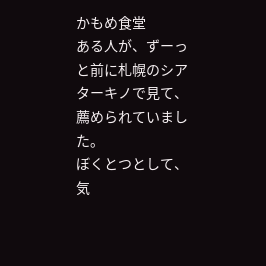かもめ食堂
ある人が、ずーっと前に札幌のシアターキノで見て、薦められていました。
ぼくとつとして、気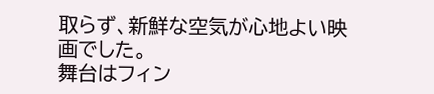取らず、新鮮な空気が心地よい映画でした。
舞台はフィン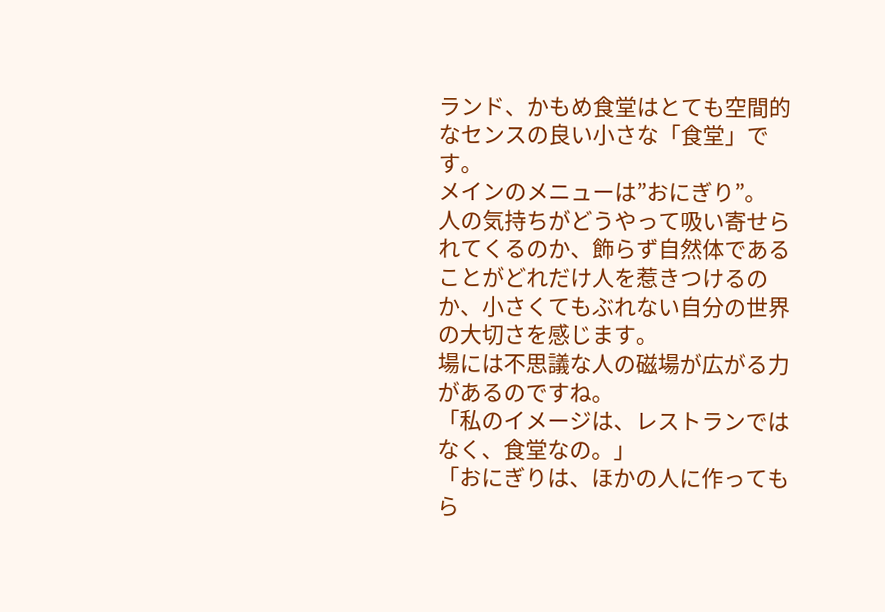ランド、かもめ食堂はとても空間的なセンスの良い小さな「食堂」です。
メインのメニューは”おにぎり”。
人の気持ちがどうやって吸い寄せられてくるのか、飾らず自然体であることがどれだけ人を惹きつけるのか、小さくてもぶれない自分の世界の大切さを感じます。
場には不思議な人の磁場が広がる力があるのですね。
「私のイメージは、レストランではなく、食堂なの。」
「おにぎりは、ほかの人に作ってもら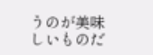うのが美味しいものだ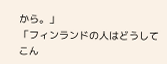から。」
「フィンランドの人はどうしてこん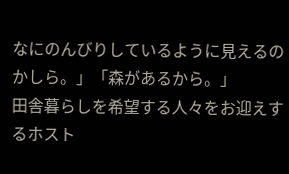なにのんびりしているように見えるのかしら。」「森があるから。」
田舎暮らしを希望する人々をお迎えするホスト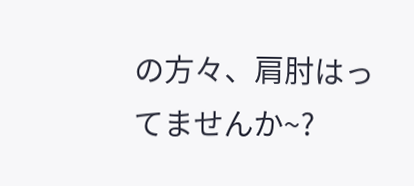の方々、肩肘はってませんか~?